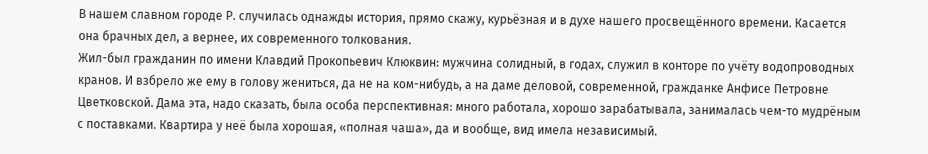В нашем славном городе Р. случилась однажды история, прямо скажу, курьёзная и в духе нашего просвещённого времени. Касается она брачных дел, а вернее, их современного толкования.
Жил-был гражданин по имени Клавдий Прокопьевич Клюквин: мужчина солидный, в годах, служил в конторе по учёту водопроводных кранов. И взбрело же ему в голову жениться, да не на ком-нибудь, а на даме деловой, современной, гражданке Анфисе Петровне Цветковской. Дама эта, надо сказать, была особа перспективная: много работала, хорошо зарабатывала, занималась чем-то мудрёным с поставками. Квартира у неё была хорошая, «полная чаша», да и вообще, вид имела независимый.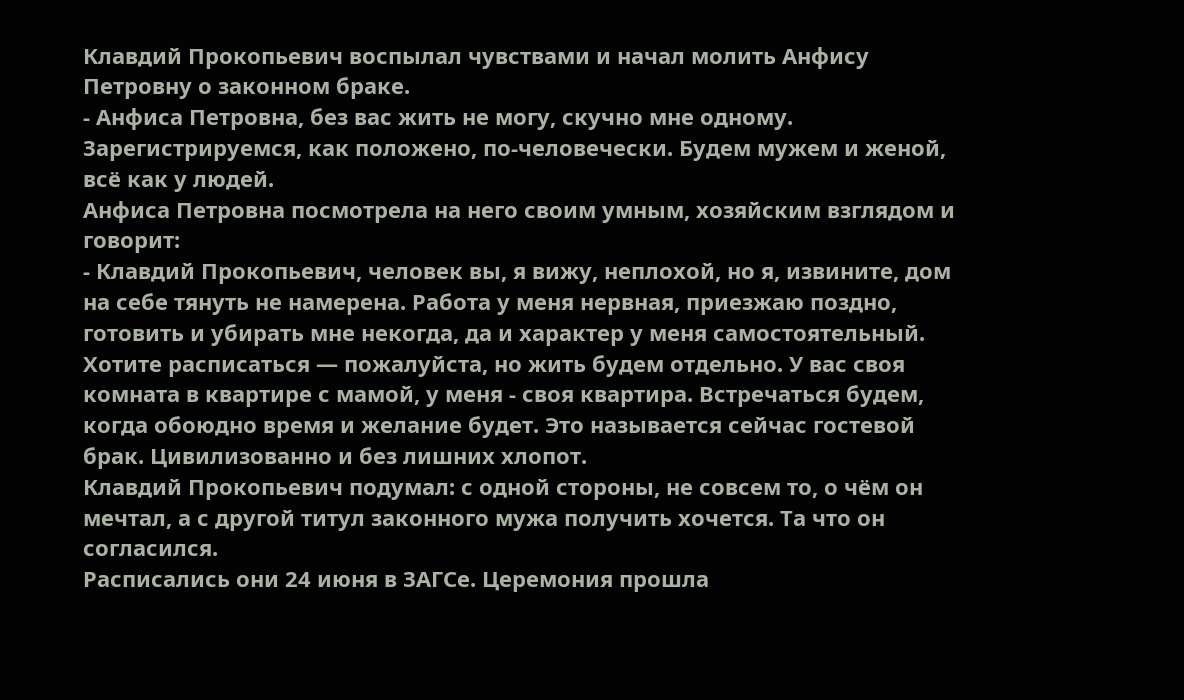Клавдий Прокопьевич воспылал чувствами и начал молить Анфису Петровну о законном браке.
- Анфиса Петровна, без вас жить не могу, скучно мне одному. Зарегистрируемся, как положено, по-человечески. Будем мужем и женой, всё как у людей.
Анфиса Петровна посмотрела на него своим умным, хозяйским взглядом и говорит:
- Клавдий Прокопьевич, человек вы, я вижу, неплохой, но я, извините, дом на себе тянуть не намерена. Работа у меня нервная, приезжаю поздно, готовить и убирать мне некогда, да и характер у меня самостоятельный. Хотите расписаться — пожалуйста, но жить будем отдельно. У вас своя комната в квартире с мамой, у меня - своя квартира. Встречаться будем, когда обоюдно время и желание будет. Это называется сейчас гостевой брак. Цивилизованно и без лишних хлопот.
Клавдий Прокопьевич подумал: с одной стороны, не совсем то, о чём он мечтал, а с другой титул законного мужа получить хочется. Та что он согласился.
Расписались они 24 июня в ЗАГСе. Церемония прошла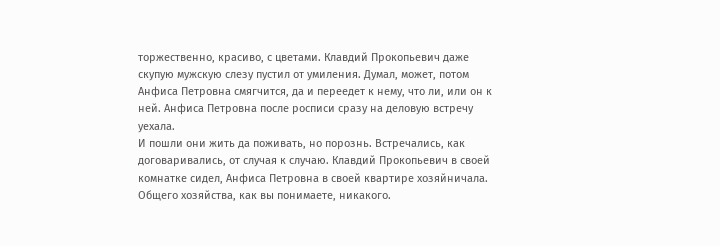торжественно, красиво, с цветами. Клавдий Прокопьевич даже скупую мужскую слезу пустил от умиления. Думал, может, потом Анфиса Петровна смягчится, да и переедет к нему, что ли, или он к ней. Анфиса Петровна после росписи сразу на деловую встречу уехала.
И пошли они жить да поживать, но порознь. Встречались, как договаривались, от случая к случаю. Клавдий Прокопьевич в своей комнатке сидел, Анфиса Петровна в своей квартире хозяйничала. Общего хозяйства, как вы понимаете, никакого.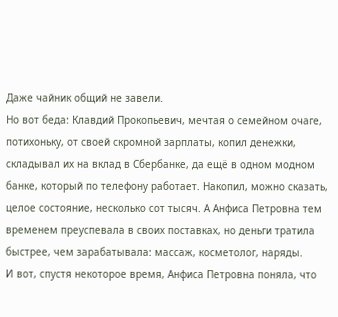Даже чайник общий не завели.
Но вот беда: Клавдий Прокопьевич, мечтая о семейном очаге, потихоньку, от своей скромной зарплаты, копил денежки, складывал их на вклад в Сбербанке, да ещё в одном модном банке, который по телефону работает. Накопил, можно сказать, целое состояние, несколько сот тысяч. А Анфиса Петровна тем временем преуспевала в своих поставках, но деньги тратила быстрее, чем зарабатывала: массаж, косметолог, наряды.
И вот, спустя некоторое время, Анфиса Петровна поняла, что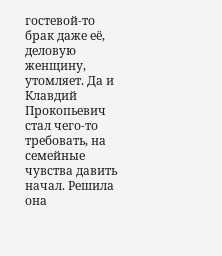гостевой-то брак даже её, деловую женщину, утомляет. Да и Клавдий Прокопьевич стал чего-то требовать, на семейные чувства давить начал. Решила она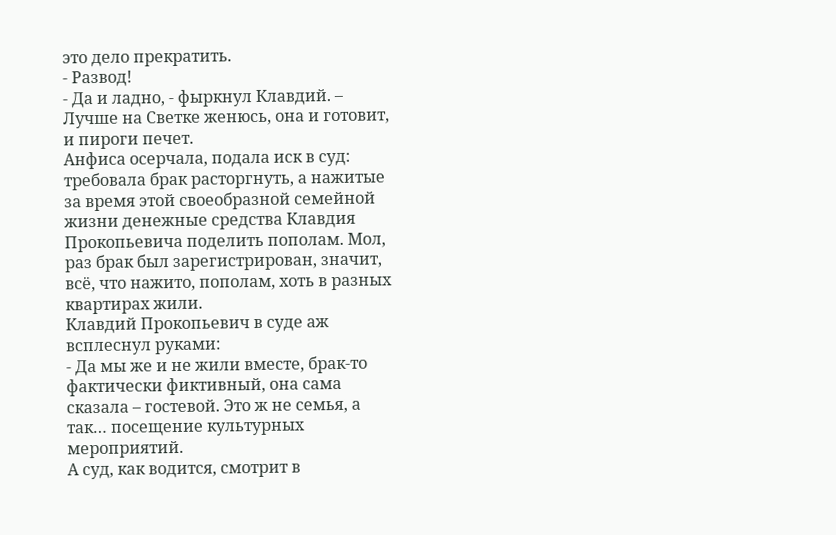это дело прекратить.
- Развод!
- Да и ладно, - фыркнул Клавдий. – Лучше на Светке женюсь, она и готовит, и пироги печет.
Анфиса осерчала, подала иск в суд: требовала брак расторгнуть, а нажитые за время этой своеобразной семейной жизни денежные средства Клавдия Прокопьевича поделить пополам. Мол, раз брак был зарегистрирован, значит, всё, что нажито, пополам, хоть в разных квартирах жили.
Клавдий Прокопьевич в суде аж всплеснул руками:
- Да мы же и не жили вместе, брак-то фактически фиктивный, она сама сказала – гостевой. Это ж не семья, а так… посещение культурных мероприятий.
А суд, как водится, смотрит в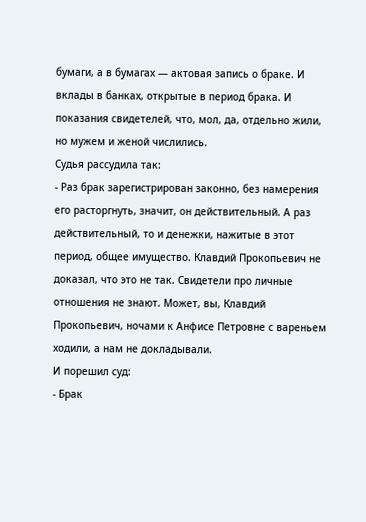бумаги, а в бумагах — актовая запись о браке. И вклады в банках, открытые в период брака. И показания свидетелей, что, мол, да, отдельно жили, но мужем и женой числились.
Судья рассудила так:
- Раз брак зарегистрирован законно, без намерения его расторгнуть, значит, он действительный. А раз действительный, то и денежки, нажитые в этот период, общее имущество. Клавдий Прокопьевич не доказал, что это не так. Свидетели про личные отношения не знают. Может, вы, Клавдий Прокопьевич, ночами к Анфисе Петровне с вареньем ходили, а нам не докладывали.
И порешил суд:
- Брак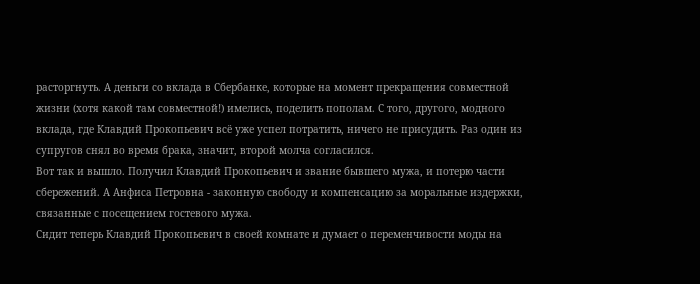расторгнуть. А деньги со вклада в Сбербанке, которые на момент прекращения совместной жизни (хотя какой там совместной!) имелись, поделить пополам. С того, другого, модного вклада, где Клавдий Прокопьевич всё уже успел потратить, ничего не присудить. Раз один из супругов снял во время брака, значит, второй молча согласился.
Вот так и вышло. Получил Клавдий Прокопьевич и звание бывшего мужа, и потерю части сбережений. А Анфиса Петровна - законную свободу и компенсацию за моральные издержки, связанные с посещением гостевого мужа.
Сидит теперь Клавдий Прокопьевич в своей комнате и думает о переменчивости моды на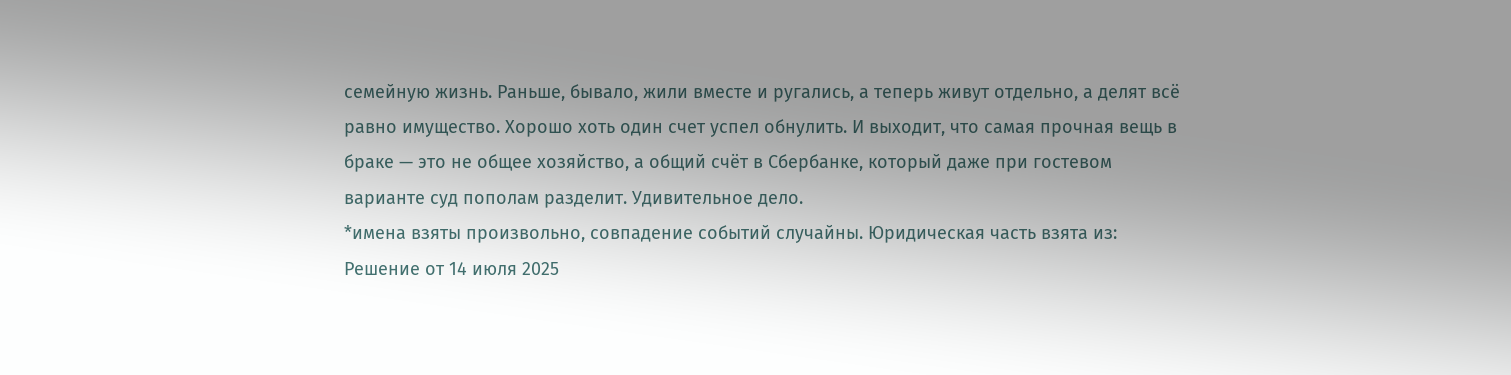семейную жизнь. Раньше, бывало, жили вместе и ругались, а теперь живут отдельно, а делят всё равно имущество. Хорошо хоть один счет успел обнулить. И выходит, что самая прочная вещь в браке — это не общее хозяйство, а общий счёт в Сбербанке, который даже при гостевом варианте суд пополам разделит. Удивительное дело.
*имена взяты произвольно, совпадение событий случайны. Юридическая часть взята из:
Решение от 14 июля 2025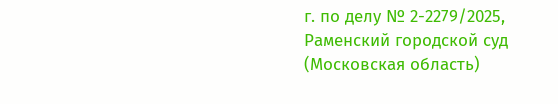г. по делу № 2-2279/2025, Раменский городской суд (Московская область)